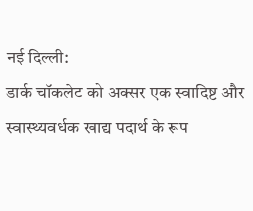नई दिल्ली:
डार्क चॉकलेट को अक्सर एक स्वादिष्ट और स्वास्थ्यवर्धक खाद्य पदार्थ के रूप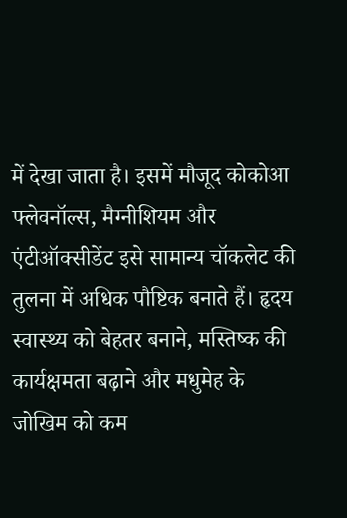में देखा जाता है। इसमें मौजूद कोकोआ फ्लेवनॉल्स, मैग्नीशियम और एंटीऑक्सीडेंट इसे सामान्य चॉकलेट की तुलना में अधिक पौष्टिक बनाते हैं। हृदय स्वास्थ्य को बेहतर बनाने, मस्तिष्क की कार्यक्षमता बढ़ाने और मधुमेह के जोखिम को कम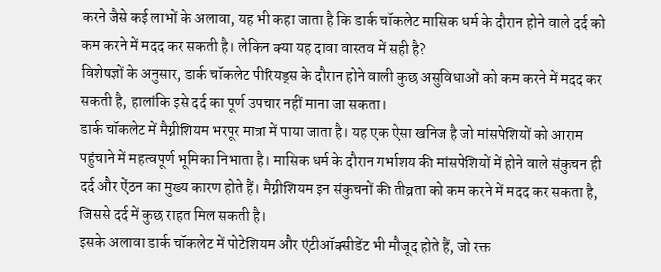करने जैसे कई लाभों के अलावा, यह भी कहा जाता है कि डार्क चॉकलेट मासिक धर्म के दौरान होने वाले दर्द को कम करने में मदद कर सकती है। लेकिन क्या यह दावा वास्तव में सही है?
विशेषज्ञों के अनुसार, डार्क चॉकलेट पीरियड्स के दौरान होने वाली कुछ असुविधाओं को कम करने में मदद कर सकती है, हालांकि इसे दर्द का पूर्ण उपचार नहीं माना जा सकता।
डार्क चॉकलेट में मैग्नीशियम भरपूर मात्रा में पाया जाता है। यह एक ऐसा खनिज है जो मांसपेशियों को आराम पहुंचाने में महत्वपूर्ण भूमिका निभाता है। मासिक धर्म के दौरान गर्भाशय की मांसपेशियों में होने वाले संकुचन ही दर्द और ऐंठन का मुख्य कारण होते हैं। मैग्नीशियम इन संकुचनों की तीव्रता को कम करने में मदद कर सकता है, जिससे दर्द में कुछ राहत मिल सकती है।
इसके अलावा डार्क चॉकलेट में पोटेशियम और एंटीऑक्सीडेंट भी मौजूद होते हैं, जो रक्त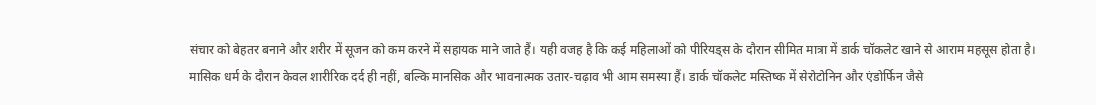संचार को बेहतर बनाने और शरीर में सूजन को कम करने में सहायक माने जाते हैं। यही वजह है कि कई महिलाओं को पीरियड्स के दौरान सीमित मात्रा में डार्क चॉकलेट खाने से आराम महसूस होता है।
मासिक धर्म के दौरान केवल शारीरिक दर्द ही नहीं, बल्कि मानसिक और भावनात्मक उतार-चढ़ाव भी आम समस्या हैं। डार्क चॉकलेट मस्तिष्क में सेरोटोनिन और एंडोर्फिन जैसे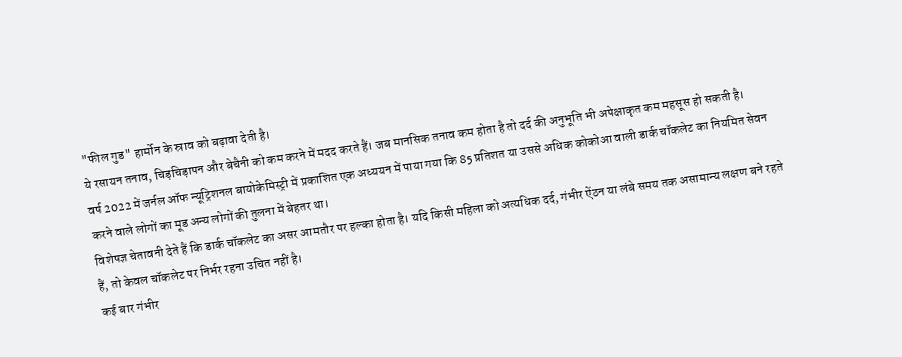"फील गुड" हार्मोन के स्राव को बढ़ावा देती है।
ये रसायन तनाव, चिड़चिड़ापन और बेचैनी को कम करने में मदद करते हैं। जब मानसिक तनाव कम होता है तो दर्द की अनुभूति भी अपेक्षाकृत कम महसूस हो सकती है।
वर्ष 2022 में जर्नल ऑफ न्यूट्रिशनल बायोकेमिस्ट्री में प्रकाशित एक अध्ययन में पाया गया कि 85 प्रतिशत या उससे अधिक कोकोआ वाली डार्क चॉकलेट का नियमित सेवन करने वाले लोगों का मूड अन्य लोगों की तुलना में बेहतर था।
विशेषज्ञ चेतावनी देते हैं कि डार्क चॉकलेट का असर आमतौर पर हल्का होता है। यदि किसी महिला को अत्यधिक दर्द, गंभीर ऐंठन या लंबे समय तक असामान्य लक्षण बने रहते हैं, तो केवल चॉकलेट पर निर्भर रहना उचित नहीं है।
कई बार गंभीर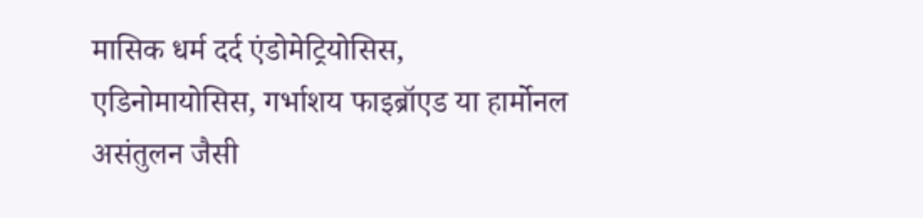मासिक धर्म दर्द एंडोमेट्रियोसिस, एडिनोमायोसिस, गर्भाशय फाइब्रॉएड या हार्मोनल असंतुलन जैसी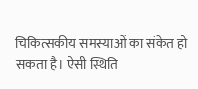चिकित्सकीय समस्याओं का संकेत हो सकता है। ऐसी स्थिति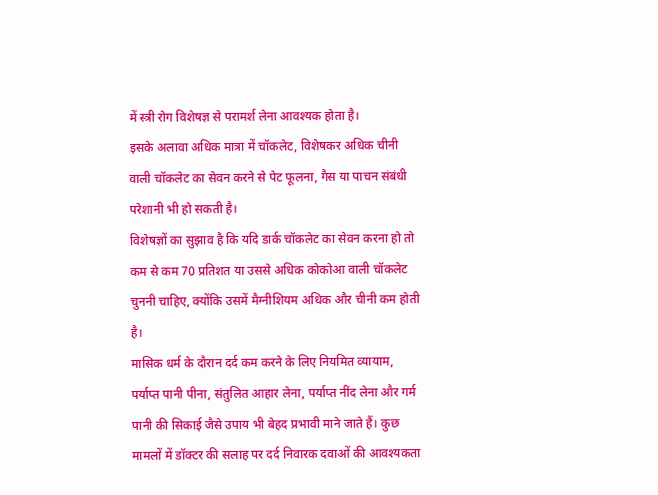में स्त्री रोग विशेषज्ञ से परामर्श लेना आवश्यक होता है।
इसके अलावा अधिक मात्रा में चॉकलेट, विशेषकर अधिक चीनी वाली चॉकलेट का सेवन करने से पेट फूलना, गैस या पाचन संबंधी परेशानी भी हो सकती है।
विशेषज्ञों का सुझाव है कि यदि डार्क चॉकलेट का सेवन करना हो तो कम से कम 70 प्रतिशत या उससे अधिक कोकोआ वाली चॉकलेट चुननी चाहिए, क्योंकि उसमें मैग्नीशियम अधिक और चीनी कम होती है।
मासिक धर्म के दौरान दर्द कम करने के लिए नियमित व्यायाम, पर्याप्त पानी पीना, संतुलित आहार लेना, पर्याप्त नींद लेना और गर्म पानी की सिकाई जैसे उपाय भी बेहद प्रभावी माने जाते हैं। कुछ मामलों में डॉक्टर की सलाह पर दर्द निवारक दवाओं की आवश्यकता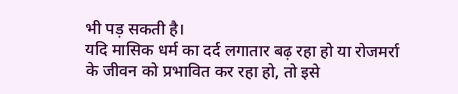भी पड़ सकती है।
यदि मासिक धर्म का दर्द लगातार बढ़ रहा हो या रोजमर्रा के जीवन को प्रभावित कर रहा हो, तो इसे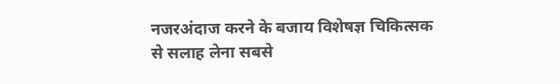नजरअंदाज करने के बजाय विशेषज्ञ चिकित्सक से सलाह लेना सबसे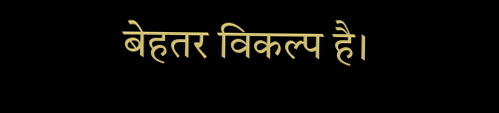बेहतर विकल्प है।